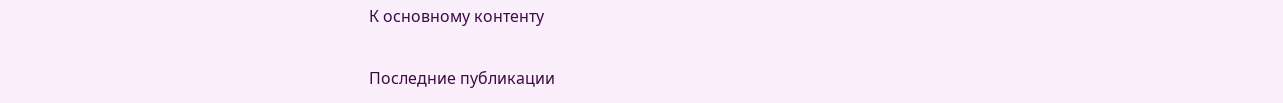К основному контенту

Последние публикации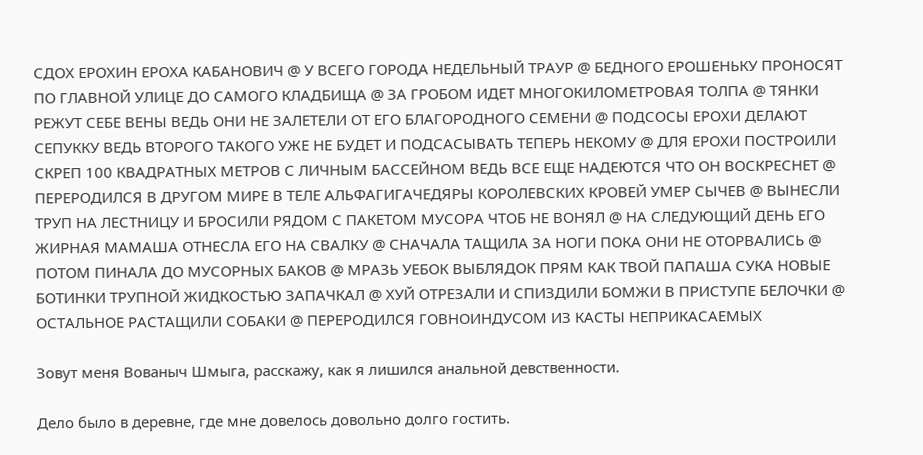СДОХ ЕРОХИН ЕРОХА КАБАНОВИЧ @ У ВСЕГО ГОРОДА НЕДЕЛЬНЫЙ ТРАУР @ БЕДНОГО ЕРОШЕНЬКУ ПРОНОСЯТ ПО ГЛАВНОЙ УЛИЦЕ ДО САМОГО КЛАДБИЩА @ ЗА ГРОБОМ ИДЕТ МНОГОКИЛОМЕТРОВАЯ ТОЛПА @ ТЯНКИ РЕЖУТ СЕБЕ ВЕНЫ ВЕДЬ ОНИ НЕ ЗАЛЕТЕЛИ ОТ ЕГО БЛАГОРОДНОГО СЕМЕНИ @ ПОДСОСЫ ЕРОХИ ДЕЛАЮТ СЕПУККУ ВЕДЬ ВТОРОГО ТАКОГО УЖЕ НЕ БУДЕТ И ПОДСАСЫВАТЬ ТЕПЕРЬ НЕКОМУ @ ДЛЯ ЕРОХИ ПОСТРОИЛИ СКРЕП 100 КВАДРАТНЫХ МЕТРОВ С ЛИЧНЫМ БАССЕЙНОМ ВЕДЬ ВСЕ ЕЩЕ НАДЕЮТСЯ ЧТО ОН ВОСКРЕСНЕТ @ ПЕРЕРОДИЛСЯ В ДРУГОМ МИРЕ В ТЕЛЕ АЛЬФАГИГАЧЕДЯРЫ КОРОЛЕВСКИХ КРОВЕЙ УМЕР СЫЧЕВ @ ВЫНЕСЛИ ТРУП НА ЛЕСТНИЦУ И БРОСИЛИ РЯДОМ С ПАКЕТОМ МУСОРА ЧТОБ НЕ ВОНЯЛ @ НА СЛЕДУЮЩИЙ ДЕНЬ ЕГО ЖИРНАЯ МАМАША ОТНЕСЛА ЕГО НА СВАЛКУ @ СНАЧАЛА ТАЩИЛА ЗА НОГИ ПОКА ОНИ НЕ ОТОРВАЛИСЬ @ ПОТОМ ПИНАЛА ДО МУСОРНЫХ БАКОВ @ МРАЗЬ УЕБОК ВЫБЛЯДОК ПРЯМ КАК ТВОЙ ПАПАША СУКА НОВЫЕ БОТИНКИ ТРУПНОЙ ЖИДКОСТЬЮ ЗАПАЧКАЛ @ ХУЙ ОТРЕЗАЛИ И СПИЗДИЛИ БОМЖИ В ПРИСТУПЕ БЕЛОЧКИ @ ОСТАЛЬНОЕ РАСТАЩИЛИ СОБАКИ @ ПЕРЕРОДИЛСЯ ГОВНОИНДУСОМ ИЗ КАСТЫ НЕПРИКАСАЕМЫХ

Зовут меня Вованыч Шмыга, расскажу, как я лишился анальной девственности.

Дело было в деревне, где мне довелось довольно долго гостить.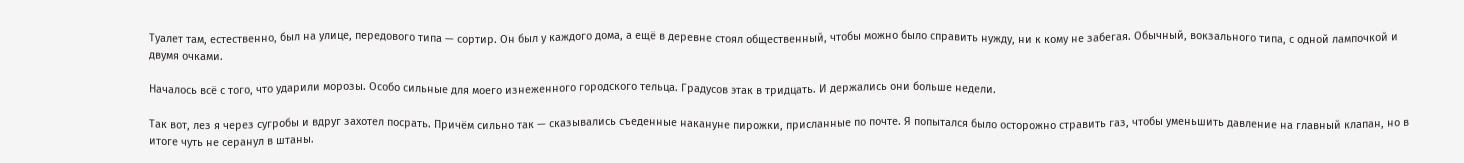Туалет там, естественно, был на улице, передового типа — сортир. Он был у каждого дома, а ещё в деревне стоял общественный, чтобы можно было справить нужду, ни к кому не забегая. Обычный, вокзального типа, с одной лампочкой и двумя очками.

Началось всё с того, что ударили морозы. Особо сильные для моего изнеженного городского тельца. Градусов этак в тридцать. И держались они больше недели.

Так вот, лез я через сугробы и вдруг захотел посрать. Причём сильно так — сказывались съеденные накануне пирожки, присланные по почте. Я попытался было осторожно стравить газ, чтобы уменьшить давление на главный клапан, но в итоге чуть не серанул в штаны.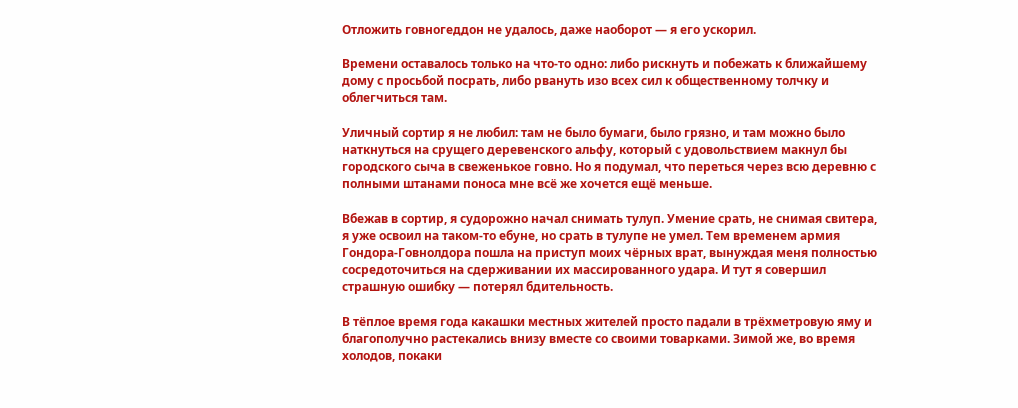Отложить говногеддон не удалось, даже наоборот — я его ускорил.

Времени оставалось только на что-то одно: либо рискнуть и побежать к ближайшему дому с просьбой посрать, либо рвануть изо всех сил к общественному толчку и облегчиться там.

Уличный сортир я не любил: там не было бумаги, было грязно, и там можно было наткнуться на срущего деревенского альфу, который с удовольствием макнул бы городского сыча в свеженькое говно. Но я подумал, что переться через всю деревню с полными штанами поноса мне всё же хочется ещё меньше.

Вбежав в сортир, я судорожно начал снимать тулуп. Умение срать, не снимая свитера, я уже освоил на таком-то ебуне, но срать в тулупе не умел. Тем временем армия Гондора-Говнолдора пошла на приступ моих чёрных врат, вынуждая меня полностью сосредоточиться на сдерживании их массированного удара. И тут я совершил страшную ошибку — потерял бдительность.

В тёплое время года какашки местных жителей просто падали в трёхметровую яму и благополучно растекались внизу вместе со своими товарками. Зимой же, во время холодов, покаки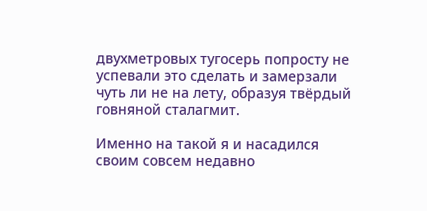двухметровых тугосерь попросту не успевали это сделать и замерзали чуть ли не на лету, образуя твёрдый говняной сталагмит.

Именно на такой я и насадился своим совсем недавно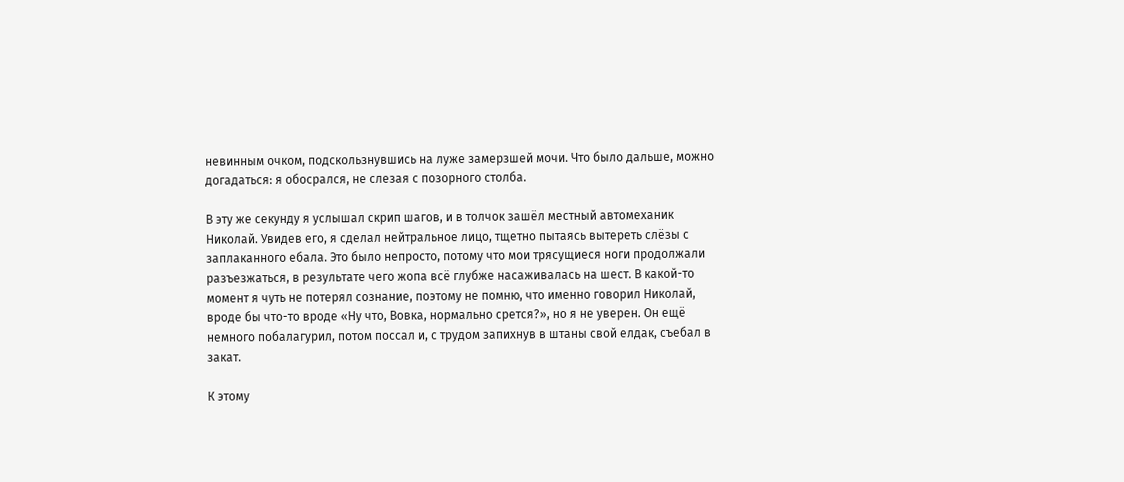невинным очком, подскользнувшись на луже замерзшей мочи. Что было дальше, можно догадаться: я обосрался, не слезая с позорного столба.

В эту же секунду я услышал скрип шагов, и в толчок зашёл местный автомеханик Николай. Увидев его, я сделал нейтральное лицо, тщетно пытаясь вытереть слёзы с заплаканного ебала. Это было непросто, потому что мои трясущиеся ноги продолжали разъезжаться, в результате чего жопа всё глубже насаживалась на шест. В какой-то момент я чуть не потерял сознание, поэтому не помню, что именно говорил Николай, вроде бы что-то вроде «Ну что, Вовка, нормально срется?», но я не уверен. Он ещё немного побалагурил, потом поссал и, с трудом запихнув в штаны свой елдак, съебал в закат.

К этому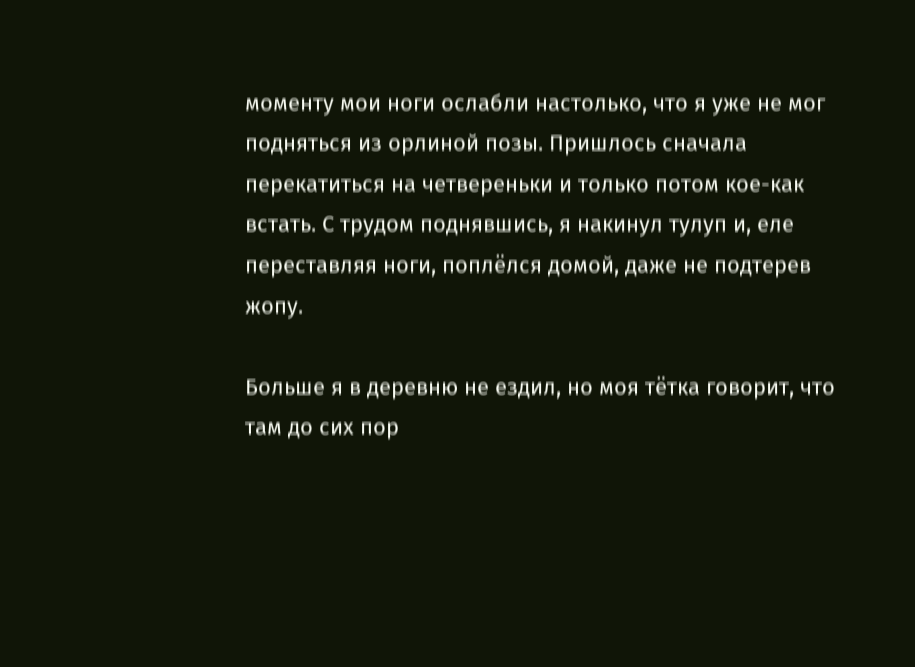моменту мои ноги ослабли настолько, что я уже не мог подняться из орлиной позы. Пришлось сначала перекатиться на четвереньки и только потом кое-как встать. С трудом поднявшись, я накинул тулуп и, еле переставляя ноги, поплёлся домой, даже не подтерев жопу.

Больше я в деревню не ездил, но моя тётка говорит, что там до сих пор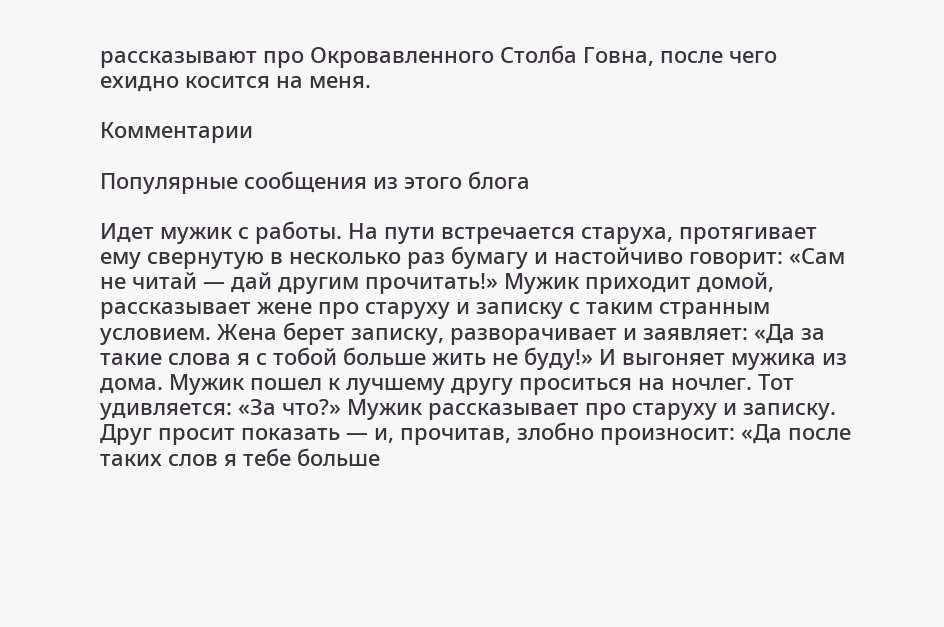рассказывают про Окровавленного Столба Говна, после чего ехидно косится на меня.

Комментарии

Популярные сообщения из этого блога

Идет мужик с работы. На пути встречается старуха, протягивает ему свернутую в несколько раз бумагу и настойчиво говорит: «Сам не читай — дай другим прочитать!» Мужик приходит домой, рассказывает жене про старуху и записку с таким странным условием. Жена берет записку, разворачивает и заявляет: «Да за такие слова я с тобой больше жить не буду!» И выгоняет мужика из дома. Мужик пошел к лучшему другу проситься на ночлег. Тот удивляется: «За что?» Мужик рассказывает про старуху и записку. Друг просит показать — и, прочитав, злобно произносит: «Да после таких слов я тебе больше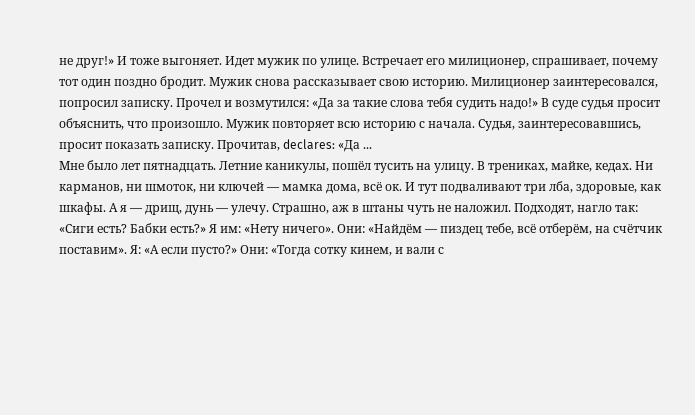не друг!» И тоже выгоняет. Идет мужик по улице. Встречает его милиционер, спрашивает, почему тот один поздно бродит. Мужик снова рассказывает свою историю. Милиционер заинтересовался, попросил записку. Прочел и возмутился: «Да за такие слова тебя судить надо!» В суде судья просит объяснить, что произошло. Мужик повторяет всю историю с начала. Судья, заинтересовавшись, просит показать записку. Прочитав, declares: «Да ...
Мне было лет пятнадцать. Летние каникулы, пошёл тусить на улицу. В трениках, майке, кедах. Ни карманов, ни шмоток, ни ключей — мамка дома, всё ок. И тут подваливают три лба, здоровые, как шкафы. А я — дрищ, дунь — улечу. Страшно, аж в штаны чуть не наложил. Подходят, нагло так: «Сиги есть? Бабки есть?» Я им: «Нету ничего». Они: «Найдём — пиздец тебе, всё отберём, на счётчик поставим». Я: «А если пусто?» Они: «Тогда сотку кинем, и вали с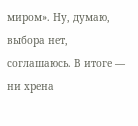миром». Ну, думаю, выбора нет, соглашаюсь. В итоге — ни хрена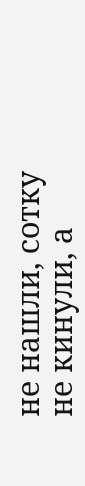не нашли, сотку не кинули, а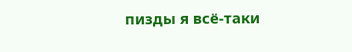пизды я всё-таки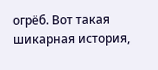огрёб. Вот такая шикарная история,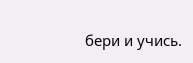бери и учись.